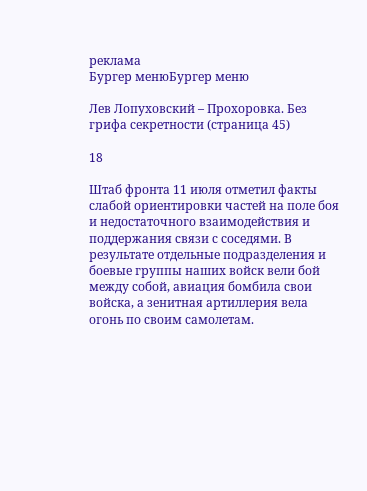реклама
Бургер менюБургер меню

Лев Лопуховский – Прохоровка. Без грифа секретности (страница 45)

18

Штаб фронта 11 июля отметил факты слабой ориентировки частей на поле боя и недостаточного взаимодействия и поддержания связи с соседями. В результате отдельные подразделения и боевые группы наших войск вели бой между собой, авиация бомбила свои войска, а зенитная артиллерия вела огонь по своим самолетам.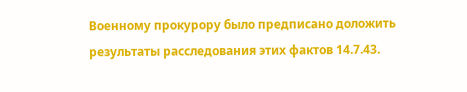Военному прокурору было предписано доложить результаты расследования этих фактов 14.7.43.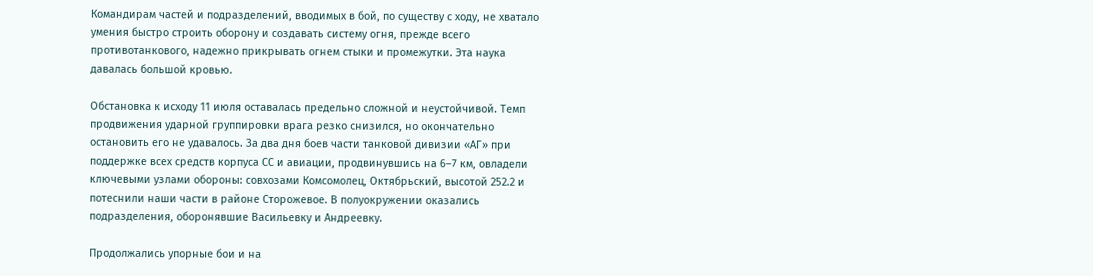Командирам частей и подразделений, вводимых в бой, по существу с ходу, не хватало умения быстро строить оборону и создавать систему огня, прежде всего противотанкового, надежно прикрывать огнем стыки и промежутки. Эта наука давалась большой кровью.

Обстановка к исходу 11 июля оставалась предельно сложной и неустойчивой. Темп продвижения ударной группировки врага резко снизился, но окончательно остановить его не удавалось. За два дня боев части танковой дивизии «АГ» при поддержке всех средств корпуса СС и авиации, продвинувшись на 6–7 км, овладели ключевыми узлами обороны: совхозами Комсомолец, Октябрьский, высотой 252.2 и потеснили наши части в районе Сторожевое. В полуокружении оказались подразделения, оборонявшие Васильевку и Андреевку.

Продолжались упорные бои и на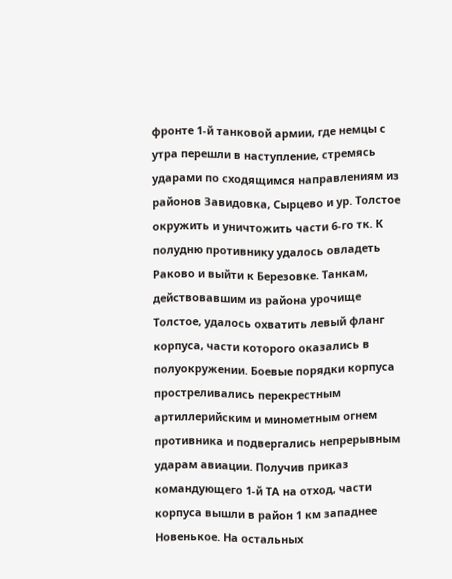фронте 1-й танковой армии, где немцы с утра перешли в наступление, стремясь ударами по сходящимся направлениям из районов Завидовка, Сырцево и ур. Толстое окружить и уничтожить части 6-го тк. К полудню противнику удалось овладеть Раково и выйти к Березовке. Танкам, действовавшим из района урочище Толстое, удалось охватить левый фланг корпуса, части которого оказались в полуокружении. Боевые порядки корпуса простреливались перекрестным артиллерийским и минометным огнем противника и подвергались непрерывным ударам авиации. Получив приказ командующего 1-й ТА на отход, части корпуса вышли в район 1 км западнее Новенькое. На остальных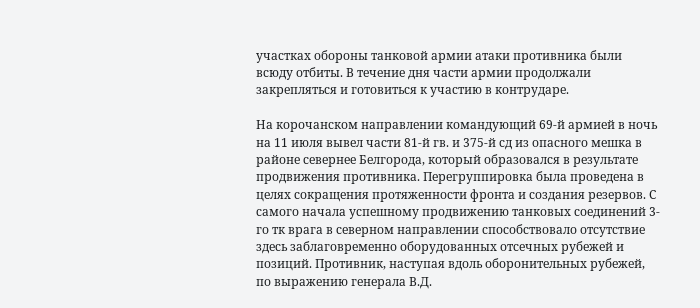участках обороны танковой армии атаки противника были всюду отбиты. В течение дня части армии продолжали закрепляться и готовиться к участию в контрударе.

На корочанском направлении командующий 69-й армией в ночь на 11 июля вывел части 81-й гв. и 375-й сд из опасного мешка в районе севернее Белгорода, который образовался в результате продвижения противника. Перегруппировка была проведена в целях сокращения протяженности фронта и создания резервов. С самого начала успешному продвижению танковых соединений 3-го тк врага в северном направлении способствовало отсутствие здесь заблаговременно оборудованных отсечных рубежей и позиций. Противник, наступая вдоль оборонительных рубежей, по выражению генерала В.Д.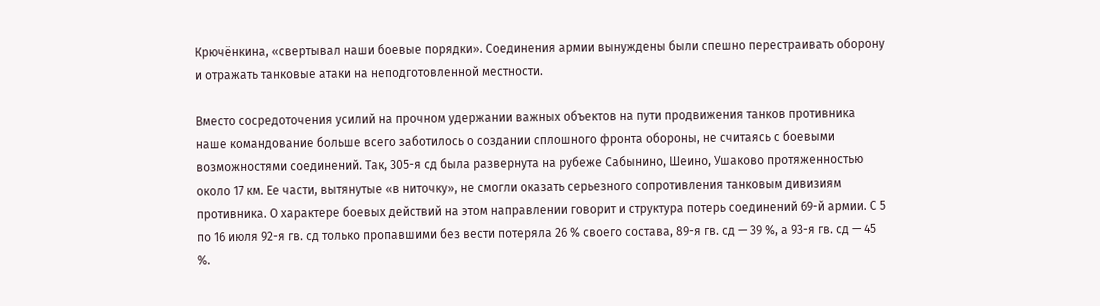Крючёнкина, «свертывал наши боевые порядки». Соединения армии вынуждены были спешно перестраивать оборону и отражать танковые атаки на неподготовленной местности.

Вместо сосредоточения усилий на прочном удержании важных объектов на пути продвижения танков противника наше командование больше всего заботилось о создании сплошного фронта обороны, не считаясь с боевыми возможностями соединений. Так, 305-я сд была развернута на рубеже Сабынино, Шеино, Ушаково протяженностью около 17 км. Ее части, вытянутые «в ниточку», не смогли оказать серьезного сопротивления танковым дивизиям противника. О характере боевых действий на этом направлении говорит и структура потерь соединений 69-й армии. С 5 по 16 июля 92-я гв. сд только пропавшими без вести потеряла 26 % своего состава, 89-я гв. сд — 39 %, а 93-я гв. сд — 45 %.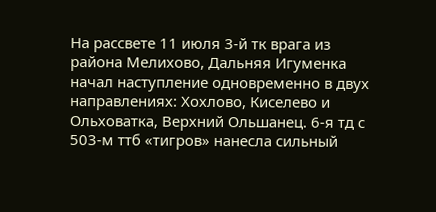На рассвете 11 июля 3-й тк врага из района Мелихово, Дальняя Игуменка начал наступление одновременно в двух направлениях: Хохлово, Киселево и Ольховатка, Верхний Ольшанец. 6-я тд с 503-м ттб «тигров» нанесла сильный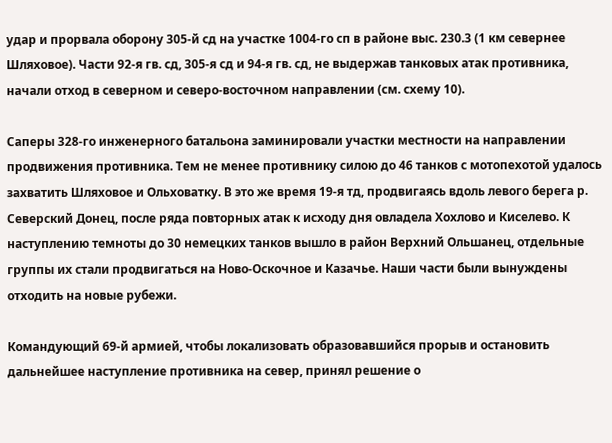удар и прорвала оборону 305-й сд на участке 1004-го сп в районе выс. 230.3 (1 км севернее Шляховое). Части 92-я гв. сд, 305-я сд и 94-я гв. сд, не выдержав танковых атак противника, начали отход в северном и северо-восточном направлении (см. схему 10).

Саперы 328-го инженерного батальона заминировали участки местности на направлении продвижения противника. Тем не менее противнику силою до 46 танков с мотопехотой удалось захватить Шляховое и Ольховатку. В это же время 19-я тд, продвигаясь вдоль левого берега р. Северский Донец, после ряда повторных атак к исходу дня овладела Хохлово и Киселево. К наступлению темноты до 30 немецких танков вышло в район Верхний Ольшанец, отдельные группы их стали продвигаться на Ново-Оскочное и Казачье. Наши части были вынуждены отходить на новые рубежи.

Командующий 69-й армией, чтобы локализовать образовавшийся прорыв и остановить дальнейшее наступление противника на север, принял решение о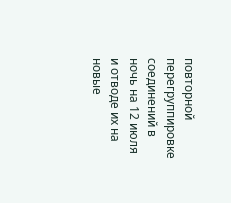повторной перегруппировке соединений в ночь на 12 июля и отводе их на новые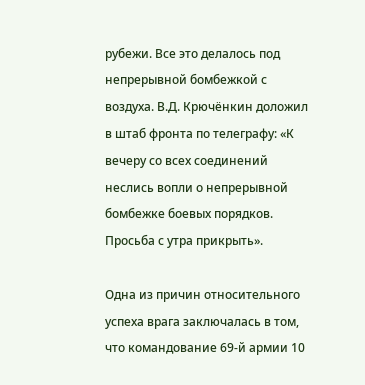рубежи. Все это делалось под непрерывной бомбежкой с воздуха. В.Д. Крючёнкин доложил в штаб фронта по телеграфу: «К вечеру со всех соединений неслись вопли о непрерывной бомбежке боевых порядков. Просьба с утра прикрыть».

Одна из причин относительного успеха врага заключалась в том, что командование 69-й армии 10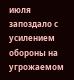июля запоздало с усилением обороны на угрожаемом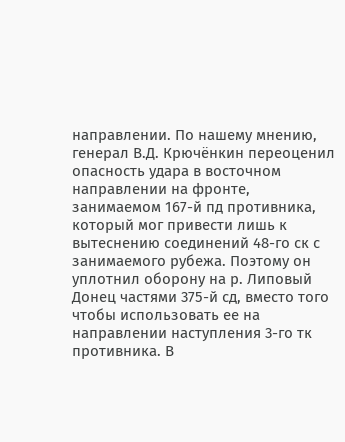направлении. По нашему мнению, генерал В.Д. Крючёнкин переоценил опасность удара в восточном направлении на фронте, занимаемом 167-й пд противника, который мог привести лишь к вытеснению соединений 48-го ск с занимаемого рубежа. Поэтому он уплотнил оборону на р. Липовый Донец частями 375-й сд, вместо того чтобы использовать ее на направлении наступления 3-го тк противника. В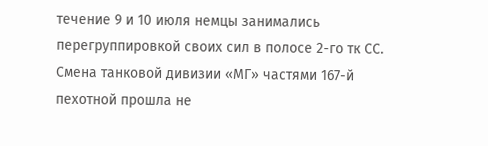течение 9 и 10 июля немцы занимались перегруппировкой своих сил в полосе 2-го тк СС. Смена танковой дивизии «МГ» частями 167-й пехотной прошла не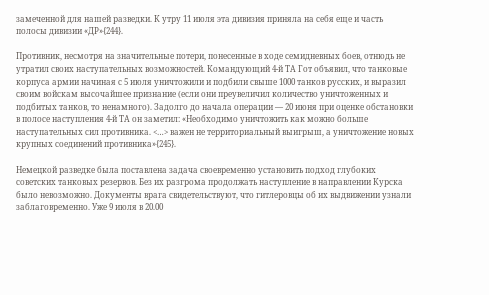замеченной для нашей разведки. К утру 11 июля эта дивизия приняла на себя еще и часть полосы дивизии «ДР»{244}.

Противник, несмотря на значительные потери, понесенные в ходе семидневных боев, отнюдь не утратил своих наступательных возможностей. Командующий 4-й ТА Гот объявил, что танковые корпуса армии начиная с 5 июля уничтожили и подбили свыше 1000 танков русских, и выразил своим войскам высочайшее признание (если они преувеличил количество уничтоженных и подбитых танков, то ненамного). Задолго до начала операции — 20 июня при оценке обстановки в полосе наступления 4-й ТА он заметил: «Необходимо уничтожить как можно больше наступательных сил противника. <…> важен не территориальный выигрыш, а уничтожение новых крупных соединений противника»{245}.

Немецкой разведке была поставлена задача своевременно установить подход глубоких советских танковых резервов. Без их разгрома продолжать наступление в направлении Курска было невозможно. Документы врага свидетельствуют, что гитлеровцы об их выдвижении узнали заблаговременно. Уже 9 июля в 20.00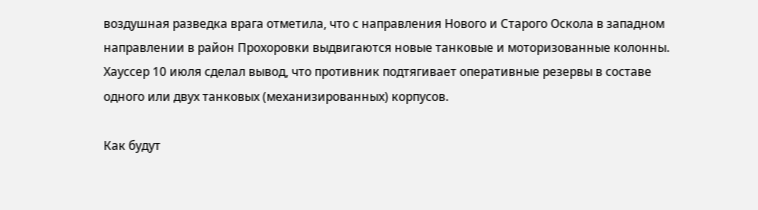воздушная разведка врага отметила, что с направления Нового и Старого Оскола в западном направлении в район Прохоровки выдвигаются новые танковые и моторизованные колонны. Хауссер 10 июля сделал вывод, что противник подтягивает оперативные резервы в составе одного или двух танковых (механизированных) корпусов.

Как будут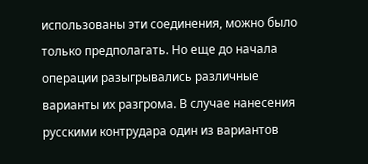использованы эти соединения, можно было только предполагать. Но еще до начала операции разыгрывались различные варианты их разгрома. В случае нанесения русскими контрудара один из вариантов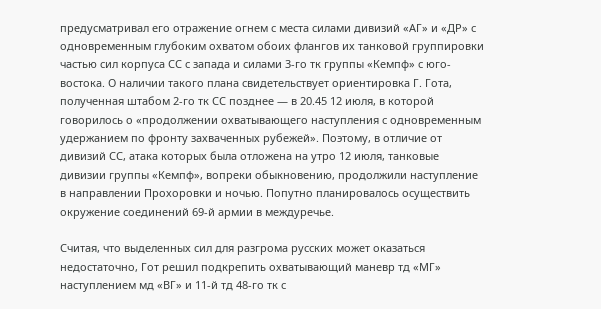предусматривал его отражение огнем с места силами дивизий «АГ» и «ДР» с одновременным глубоким охватом обоих флангов их танковой группировки частью сил корпуса СС с запада и силами 3-го тк группы «Кемпф» с юго-востока. О наличии такого плана свидетельствует ориентировка Г. Гота, полученная штабом 2-го тк СС позднее — в 20.45 12 июля, в которой говорилось о «продолжении охватывающего наступления с одновременным удержанием по фронту захваченных рубежей». Поэтому, в отличие от дивизий СС, атака которых была отложена на утро 12 июля, танковые дивизии группы «Кемпф», вопреки обыкновению, продолжили наступление в направлении Прохоровки и ночью. Попутно планировалось осуществить окружение соединений 69-й армии в междуречье.

Считая, что выделенных сил для разгрома русских может оказаться недостаточно, Гот решил подкрепить охватывающий маневр тд «МГ» наступлением мд «ВГ» и 11-й тд 48-го тк с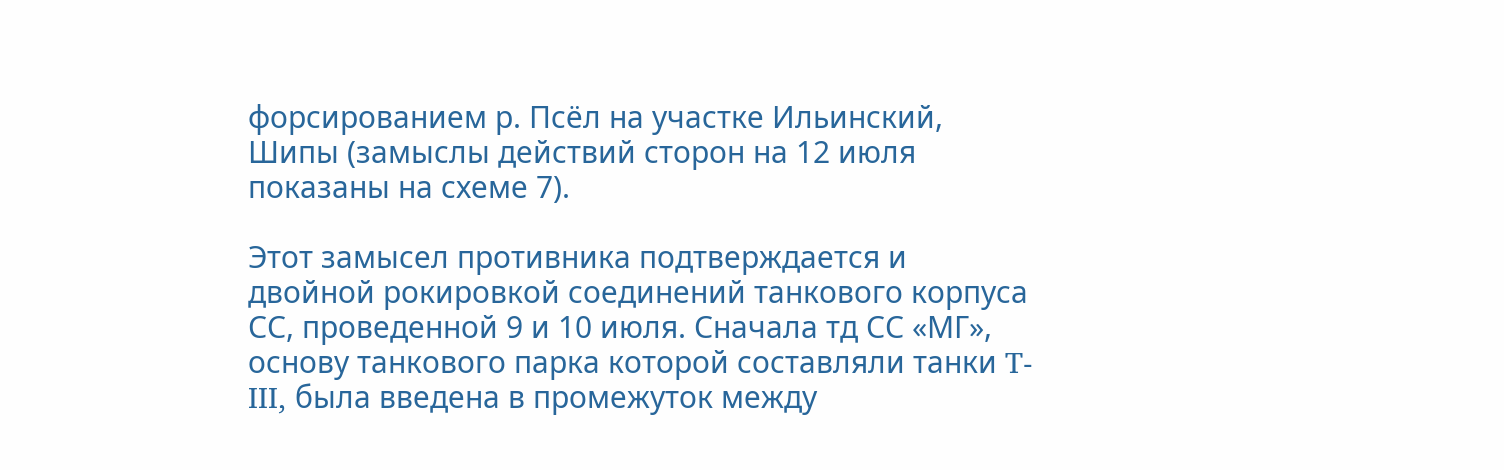форсированием р. Псёл на участке Ильинский, Шипы (замыслы действий сторон на 12 июля показаны на схеме 7).

Этот замысел противника подтверждается и двойной рокировкой соединений танкового корпуса СС, проведенной 9 и 10 июля. Сначала тд СС «МГ», основу танкового парка которой составляли танки T-III, была введена в промежуток между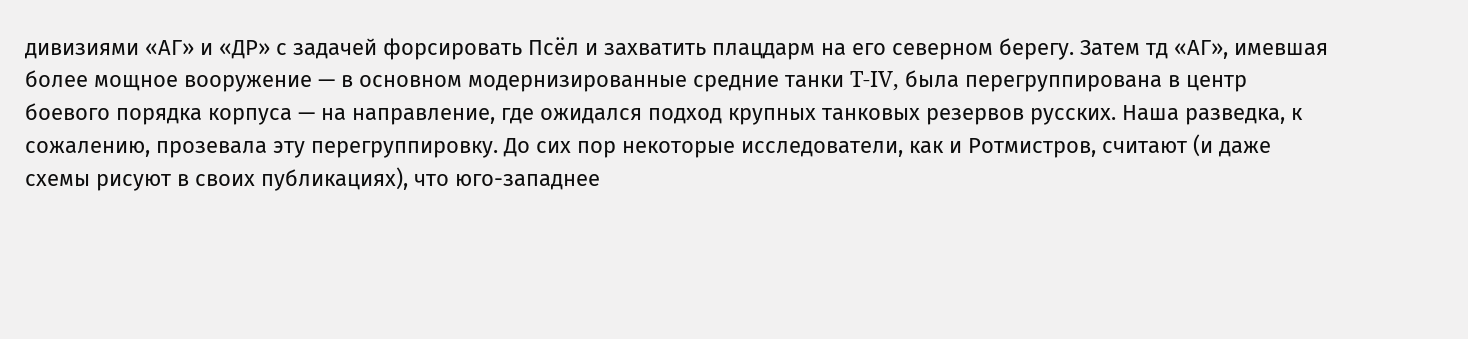дивизиями «АГ» и «ДР» с задачей форсировать Псёл и захватить плацдарм на его северном берегу. Затем тд «АГ», имевшая более мощное вооружение — в основном модернизированные средние танки T-IV, была перегруппирована в центр боевого порядка корпуса — на направление, где ожидался подход крупных танковых резервов русских. Наша разведка, к сожалению, прозевала эту перегруппировку. До сих пор некоторые исследователи, как и Ротмистров, считают (и даже схемы рисуют в своих публикациях), что юго-западнее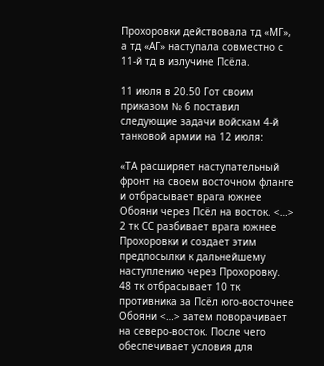Прохоровки действовала тд «МГ», а тд «АГ» наступала совместно с 11-й тд в излучине Псёла.

11 июля в 20.50 Гот своим приказом № 6 поставил следующие задачи войскам 4-й танковой армии на 12 июля:

«ТА расширяет наступательный фронт на своем восточном фланге и отбрасывает врага южнее Обояни через Псёл на восток. <…> 2 тк СС разбивает врага южнее Прохоровки и создает этим предпосылки к дальнейшему наступлению через Прохоровку. 48 тк отбрасывает 10 тк противника за Псёл юго-восточнее Обояни <…> затем поворачивает на северо-восток. После чего обеспечивает условия для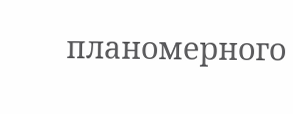планомерного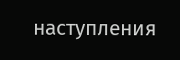наступления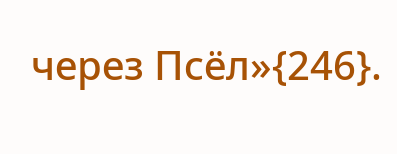через Псёл»{246}.